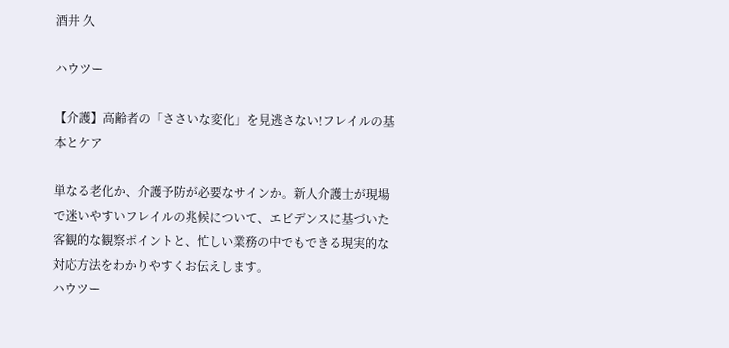酒井 久

ハウツー

【介護】高齢者の「ささいな変化」を見逃さない!フレイルの基本とケア

単なる老化か、介護予防が必要なサインか。新人介護士が現場で迷いやすいフレイルの兆候について、エビデンスに基づいた客観的な観察ポイントと、忙しい業務の中でもできる現実的な対応方法をわかりやすくお伝えします。
ハウツー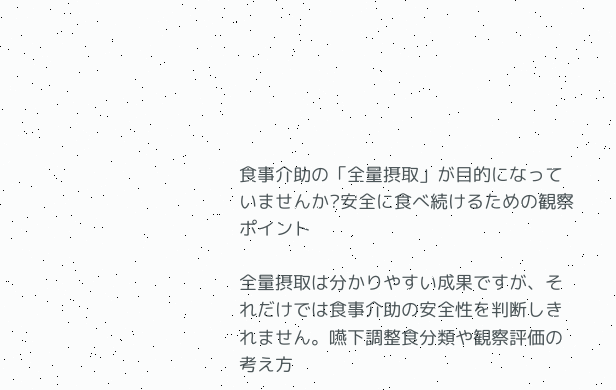食事介助の「全量摂取」が目的になっていませんか?安全に食べ続けるための観察ポイント

全量摂取は分かりやすい成果ですが、それだけでは食事介助の安全性を判断しきれません。嚥下調整食分類や観察評価の考え方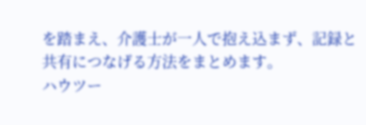を踏まえ、介護士が一人で抱え込まず、記録と共有につなげる方法をまとめます。
ハウツー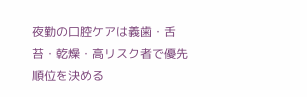夜勤の口腔ケアは義歯・舌苔・乾燥・高リスク者で優先順位を決める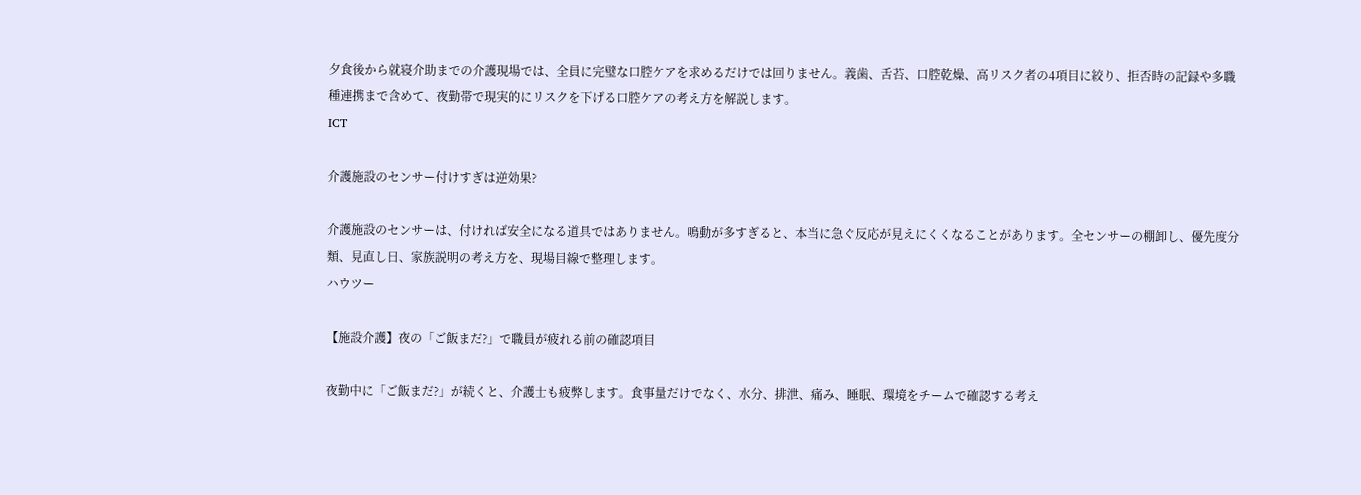夕食後から就寝介助までの介護現場では、全員に完璧な口腔ケアを求めるだけでは回りません。義歯、舌苔、口腔乾燥、高リスク者の4項目に絞り、拒否時の記録や多職種連携まで含めて、夜勤帯で現実的にリスクを下げる口腔ケアの考え方を解説します。
ICT

介護施設のセンサー付けすぎは逆効果?

介護施設のセンサーは、付ければ安全になる道具ではありません。鳴動が多すぎると、本当に急ぐ反応が見えにくくなることがあります。全センサーの棚卸し、優先度分類、見直し日、家族説明の考え方を、現場目線で整理します。
ハウツー

【施設介護】夜の「ご飯まだ?」で職員が疲れる前の確認項目

夜勤中に「ご飯まだ?」が続くと、介護士も疲弊します。食事量だけでなく、水分、排泄、痛み、睡眠、環境をチームで確認する考え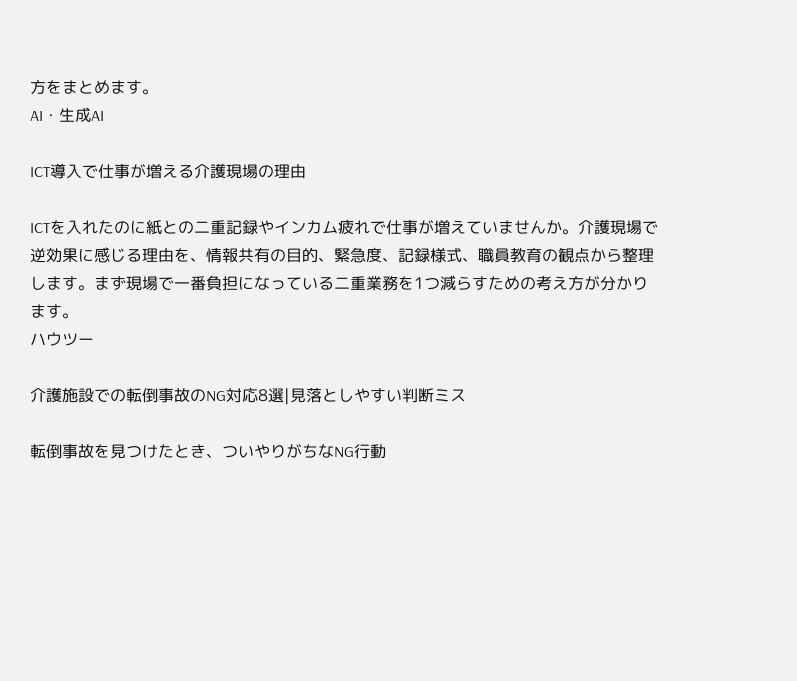方をまとめます。
AI・生成AI

ICT導入で仕事が増える介護現場の理由

ICTを入れたのに紙との二重記録やインカム疲れで仕事が増えていませんか。介護現場で逆効果に感じる理由を、情報共有の目的、緊急度、記録様式、職員教育の観点から整理します。まず現場で一番負担になっている二重業務を1つ減らすための考え方が分かります。
ハウツー

介護施設での転倒事故のNG対応8選|見落としやすい判断ミス

転倒事故を見つけたとき、ついやりがちなNG行動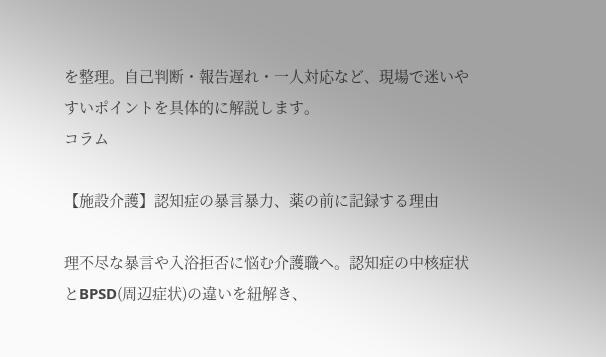を整理。自己判断・報告遅れ・一人対応など、現場で迷いやすいポイントを具体的に解説します。
コラム

【施設介護】認知症の暴言暴力、薬の前に記録する理由

理不尽な暴言や入浴拒否に悩む介護職へ。認知症の中核症状とBPSD(周辺症状)の違いを紐解き、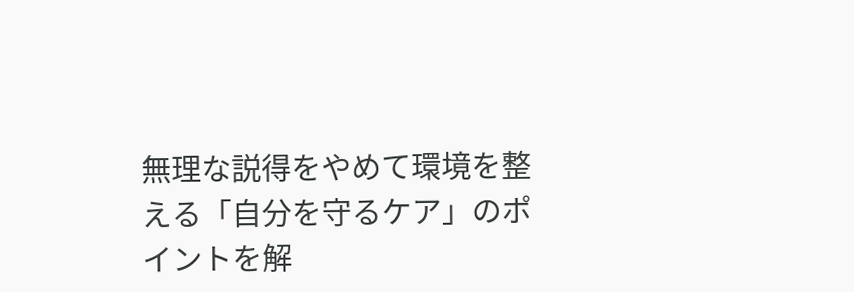無理な説得をやめて環境を整える「自分を守るケア」のポイントを解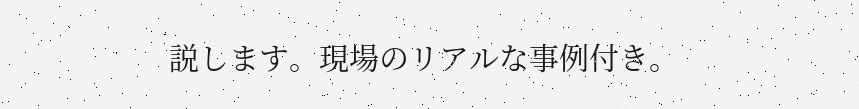説します。現場のリアルな事例付き。